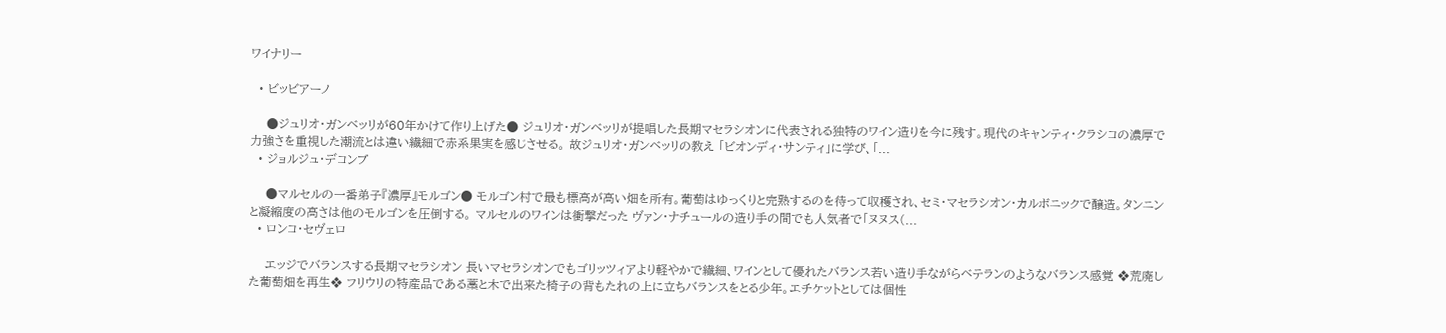ワイナリー

  • ビッビアーノ

    ●ジュリオ・ガンベッリが60年かけて作り上げた● ジュリオ・ガンベッリが提唱した長期マセラシオンに代表される独特のワイン造りを今に残す。現代のキャンティ・クラシコの濃厚で力強さを重視した潮流とは違い繊細で赤系果実を感じさせる。 故ジュリオ・ガンベッリの教え 「ビオンディ・サンティ」に学び、「...
  • ジョルジュ・デコンブ

    ●マルセルの一番弟子『濃厚』モルゴン● モルゴン村で最も標高が高い畑を所有。葡萄はゆっくりと完熟するのを待って収穫され、セミ・マセラシオン・カルボニックで醸造。タンニンと凝縮度の高さは他のモルゴンを圧倒する。 マルセルのワインは衝撃だった ヴァン・ナチュールの造り手の間でも人気者で「ヌヌス(...
  • ロンコ・セヴェロ

    エッジでバランスする長期マセラシオン 長いマセラシオンでもゴリッツィアより軽やかで繊細、ワインとして優れたバランス若い造り手ながらベテランのようなバランス感覚 ❖荒廃した葡萄畑を再生❖ フリウリの特産品である藁と木で出来た椅子の背もたれの上に立ちバランスをとる少年。エチケットとしては個性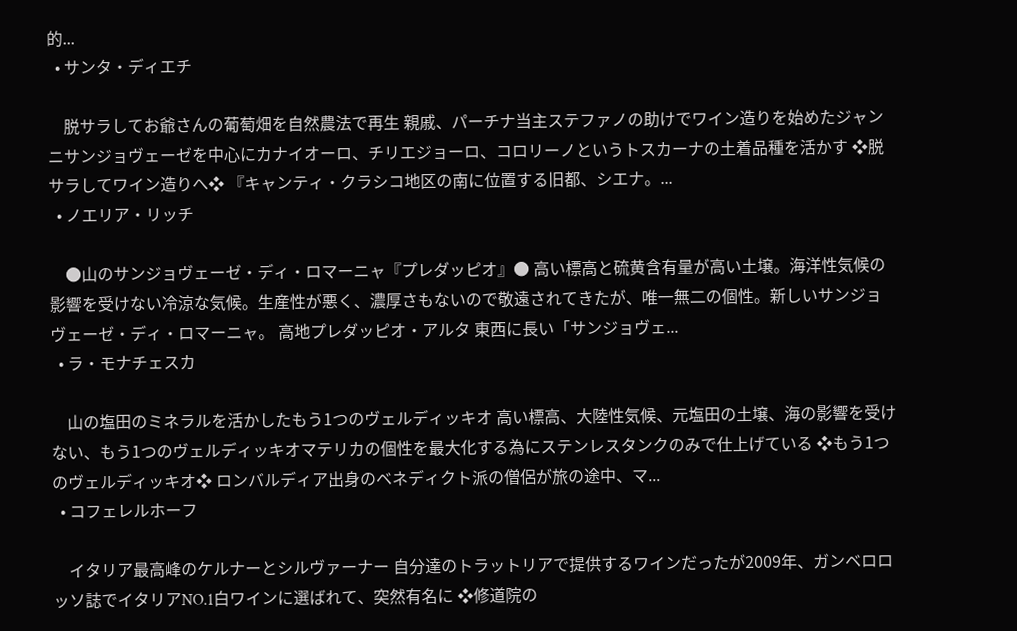的...
  • サンタ・ディエチ

    脱サラしてお爺さんの葡萄畑を自然農法で再生 親戚、パーチナ当主ステファノの助けでワイン造りを始めたジャンニサンジョヴェーゼを中心にカナイオーロ、チリエジョーロ、コロリーノというトスカーナの土着品種を活かす ❖脱サラしてワイン造りへ❖ 『キャンティ・クラシコ地区の南に位置する旧都、シエナ。...
  • ノエリア・リッチ

    ●山のサンジョヴェーゼ・ディ・ロマーニャ『プレダッピオ』● 高い標高と硫黄含有量が高い土壌。海洋性気候の影響を受けない冷涼な気候。生産性が悪く、濃厚さもないので敬遠されてきたが、唯一無二の個性。新しいサンジョヴェーゼ・ディ・ロマーニャ。 高地プレダッピオ・アルタ 東西に長い「サンジョヴェ...
  • ラ・モナチェスカ

    山の塩田のミネラルを活かしたもう1つのヴェルディッキオ 高い標高、大陸性気候、元塩田の土壌、海の影響を受けない、もう1つのヴェルディッキオマテリカの個性を最大化する為にステンレスタンクのみで仕上げている ❖もう1つのヴェルディッキオ❖ ロンバルディア出身のベネディクト派の僧侶が旅の途中、マ...
  • コフェレルホーフ

    イタリア最高峰のケルナーとシルヴァーナー 自分達のトラットリアで提供するワインだったが2009年、ガンベロロッソ誌でイタリアNO.1白ワインに選ばれて、突然有名に ❖修道院の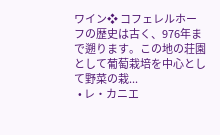ワイン❖ コフェレルホーフの歴史は古く、976年まで遡ります。この地の荘園として葡萄栽培を中心として野菜の栽...
  • レ・カニエ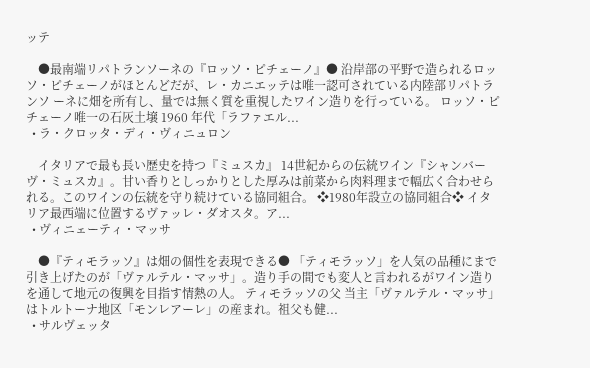ッテ

    ●最南端リパトランソーネの『ロッソ・ピチェーノ』● 沿岸部の平野で造られるロッソ・ピチェーノがほとんどだが、レ・カニエッテは唯一認可されている内陸部リパトランソ ーネに畑を所有し、量では無く質を重視したワイン造りを行っている。 ロッソ・ピチェーノ唯一の石灰土壌 1960 年代「ラファエル...
  • ラ・クロッタ・ディ・ヴィニュロン

    イタリアで最も長い歴史を持つ『ミュスカ』 14世紀からの伝統ワイン『シャンバーヴ・ミュスカ』。甘い香りとしっかりとした厚みは前菜から肉料理まで幅広く合わせられる。このワインの伝統を守り続けている協同組合。 ❖1980年設立の協同組合❖ イタリア最西端に位置するヴァッレ・ダオスタ。ア...
  • ヴィニェーティ・マッサ

    ●『ティモラッソ』は畑の個性を表現できる● 「ティモラッソ」を人気の品種にまで引き上げたのが「ヴァルテル・マッサ」。造り手の間でも変人と言われるがワイン造りを通して地元の復興を目指す情熱の人。 ティモラッソの父 当主「ヴァルテル・マッサ」はトルトーナ地区「モンレアーレ」の産まれ。祖父も健...
  • サルヴェッタ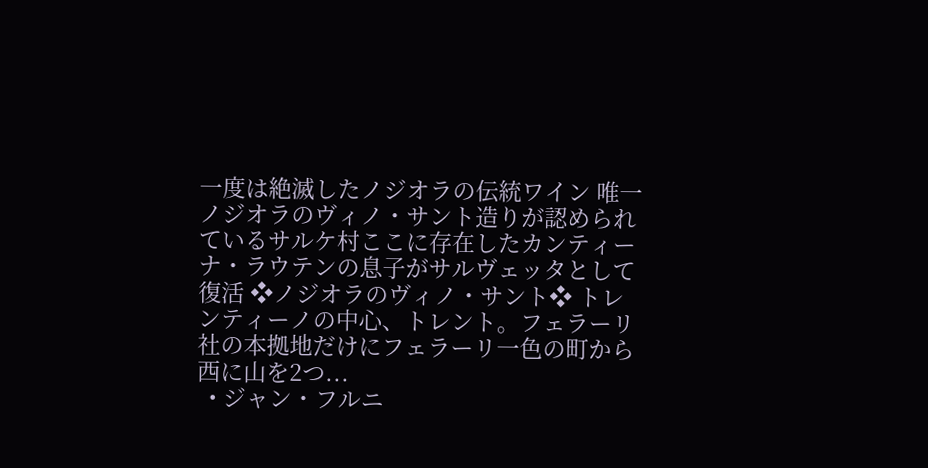一度は絶滅したノジオラの伝統ワイン 唯一ノジオラのヴィノ・サント造りが認められているサルケ村ここに存在したカンティーナ・ラウテンの息子がサルヴェッタとして復活 ❖ノジオラのヴィノ・サント❖ トレンティーノの中心、トレント。フェラーリ社の本拠地だけにフェラーリ一色の町から西に山を2つ...
  • ジャン・フルニ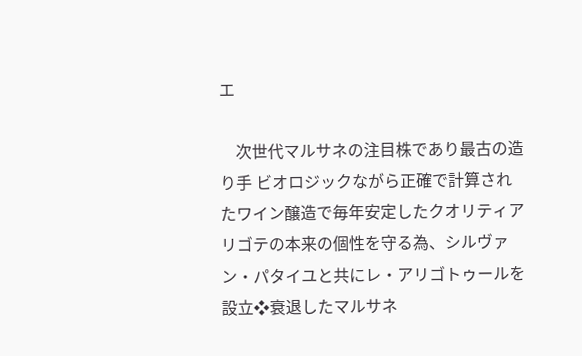エ

    次世代マルサネの注目株であり最古の造り手 ビオロジックながら正確で計算されたワイン醸造で毎年安定したクオリティアリゴテの本来の個性を守る為、シルヴァン・パタイユと共にレ・アリゴトゥールを設立❖衰退したマルサネ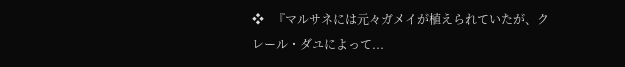❖   『マルサネには元々ガメイが植えられていたが、クレール・ダユによって...